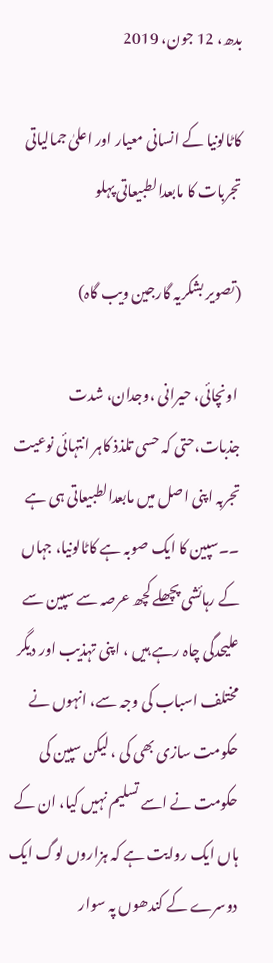بدھ، 12 جون، 2019

کاٹالونیا کے انسانی معیار اور اعلیٰ جمالیاتی تجربات کا مابعدالطبیعاتی پہلو

(تصویر بشکریہ گارجین ویب گاہ)

 اونچائی، حیرانی ،وجدان، شدت جذبات،حتی کہ حسی تلذذ کاہر انتہائی نوعیت تجربہ اپنی اصل میں مابعدالطبیعاتی ہی ہے ۔۔سپین کا ایک صوبہ ہے کاٹالونیا، جہاں کے رہائشی پچھلے کچھ عرصہ سے سپین سے علیحدگی چاہ رہے ہیں ، اپنی تہذیب اور دیگر مختلف اسباب کی وجہ سے، انہوں نے حکومت سازی بھی کی ، لیکن سپین کی حکومت نے اسے تسلیم نہیں کیا، ان کے ہاں ایک روایت ہے کہ ہزاروں لوگ ایک دوسرے کے کندھوں پہ سوار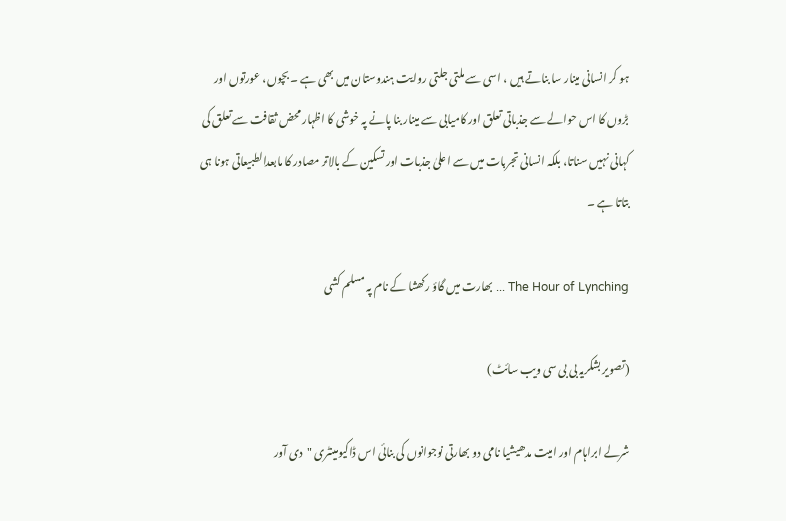ہو کر انسانی مینار سا بناتے ہیں ، اسی سے ملتی جلتی روایت ہندوستان میں بھی ہے ۔ بچوں، عورتوں اور بڑوں کا اس حوالے سے جذباتی تعلق اور کامیابی سے مینار بنا پانے پہ خوشی کا اظہار محض ثقافت سے تعلق کی کہانی نہیں سناتا، بلکہ انسانی تجربات میں سے اعلیٰ جذبات اور تسکین کے بالاتر مصادر کا مابعدالطبیعاتی ہونا ہی بتاتا ہے ۔

The Hour of Lynching ... بھارت میں گاؤ رکھشا کے نام پہ مسلم کشی

(تصویر بشکریہ بی بی سی ویب سائٹ)

شرلے ابراہام اور امیت مدھیشیا نامی دو بھارتی نوجوانوں کی بنائی اس ڈاکیومینٹری "دی آور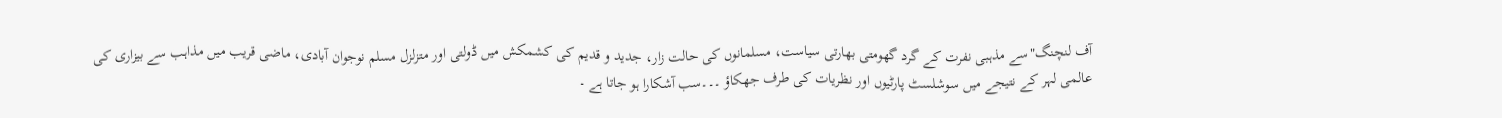آف لنچنگ"سے مذہبی نفرت کے گرد گھومتی بھارتی سیاست، مسلمانوں کی حالت زار، جدید و قدیم کی کشمکش میں ڈولتی اور متزلزل مسلم نوجوان آبادی، ماضی قریب میں مذاہب سے بیزاری کی عالمی لہر کے نتیجے میں سوشلسٹ پارٹیوں اور نظریات کی طرف جھکاؤ ۔۔۔سب آشکارا ہو جاتا ہے ۔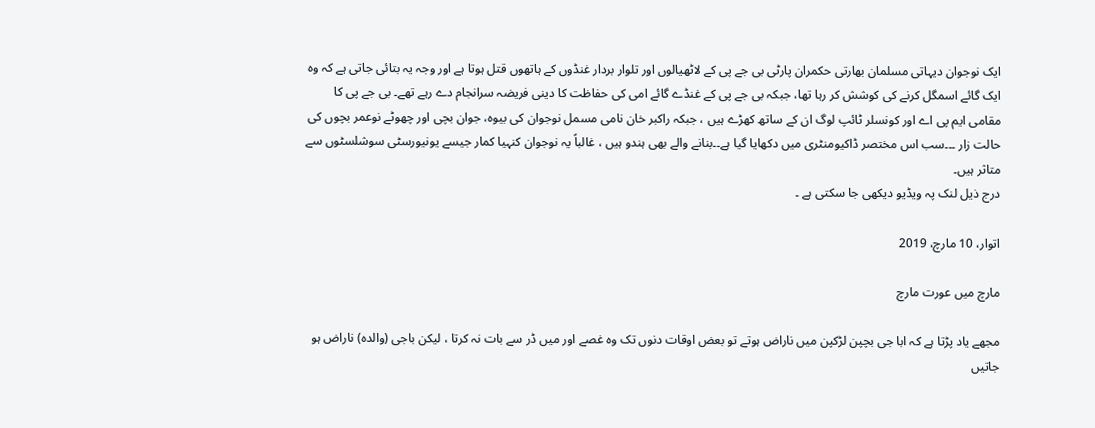ایک نوجوان دیہاتی مسلمان بھارتی حکمران پارٹی بی جے پی کے لاٹھیالوں اور تلوار بردار غنڈوں کے ہاتھوں قتل ہوتا ہے اور وجہ یہ بتائی جاتی ہے کہ وہ ایک گائے اسمگل کرنے کی کوشش کر رہا تھا، جبکہ بی جے پی کے غنڈے گائے امی کی حفاظت کا دینی فریضہ سرانجام دے رہے تھے۔ بی جے پی کا مقامی ایم پی اے اور کونسلر ٹائپ لوگ ان کے ساتھ کھڑے ہیں ، جبکہ راکبر خان نامی مسمل نوجوان کی بیوہ، جوان بچی اور چھوٹے نوعمر بچوں کی حالت زار ۔۔۔سب اس مختصر ڈاکیومنٹری میں دکھایا گیا ہے۔۔بنانے والے بھی ہندو ہیں ، غالباً یہ نوجوان کنہیا کمار جیسے یونیورسٹی سوشلسٹوں سے متاثر ہیں۔
درج ذیل لنک پہ ویڈیو دیکھی جا سکتی ہے ۔

اتوار، 10 مارچ، 2019

مارچ میں عورت مارچ

مجھے یاد پڑتا ہے کہ ابا جی بچپن لڑکپن میں ناراض ہوتے تو بعض اوقات دنوں تک وہ غصے اور میں ڈر سے بات نہ کرتا ، لیکن باجی (والدہ) ناراض ہو جاتیں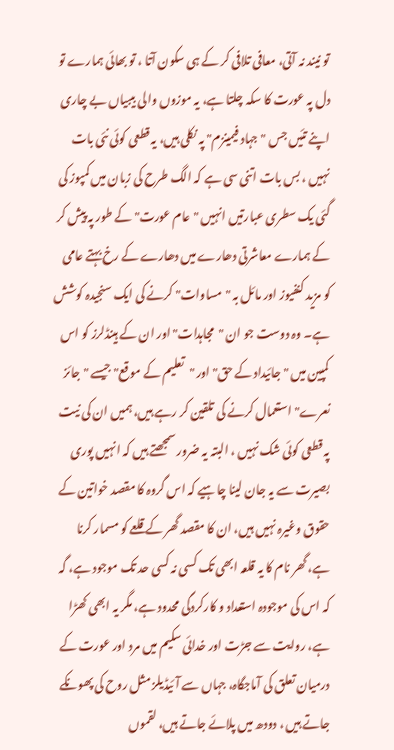تو نیند نہ آتی، معافی تلافی کر کے ہی سکون آتا ، تو بھائی ہمارے تو دل پہ عورت کا سکہ چلتا ہے، یہ موزوں والی بیبیاں بے چاری اپنے تئیں جس "جہاد فیمینزم" پہ نکلی ہیں، یہ قطعی کوئی نئی بات نہیں ، بس بات اتنی سی ہے کہ الگ طرح کی زبان میں کمپوز کی گئی یک سطری عبارتیں انہیں "عام عورت" کے طور پہ پیش کر کے ہمارے معاشرتی دھارے میں دھارے کے رخ بہتے عامی کو مزید کنفیوز اور مائل بہ "مساوات" کرنے کی ایک سنجیدہ کوشش ہے۔ وہ دوست جو ان "مجاہدات" اور ان کے ہینڈلرز کو اس کمپین میں "جائیداد کے حق" اور "تعلیم کے موقع" جیسے "جائز نعرے" استعمال کرنے کی تلقین کر رہے ہیں، ہمیں ان کی نیت پہ قطعی کوئی شک نہیں ، البتہ یہ ضرور سمجھتے ہیں کہ انہیں پوری بصیرت سے یہ جان لینا چاہیے کہ اس گروہ کا مقصد خواتین کے حقوق وغیرہ نہیں ہیں، ان کا مقصد گھر کے قلعے کو مسمار کرنا ہے، گھر نام کا یہ قلعہ ابھی تک کسی نہ کسی حد تک موجود ہے، گہ کہ اس کی موجودہ استعداد و کارکردگی محدود ہے، مگر یہ ابھی کھڑا ہے، روایت سے جڑت اور خدائی سکیم میں مرد اور عورت کے درمیان تعلق کی آماجگاہ، جہاں سے آئیڈیلز مثل روح کی پھونکے جاتے ہیں ، دودھ میں پلائے جاتے ہیں، لقموں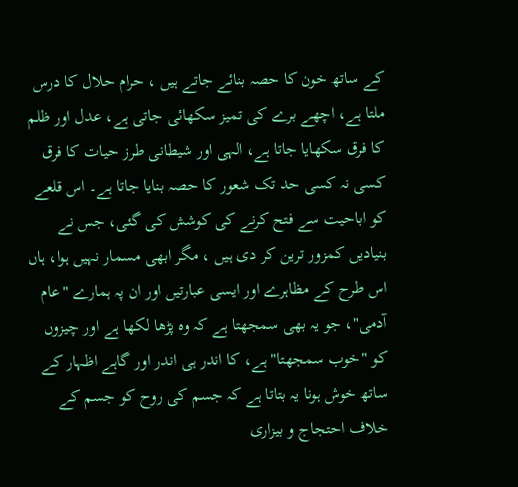کے ساتھ خون کا حصہ بنائے جاتے ہیں ، حرام حلال کا درس ملتا ہے، اچھے برے کی تمیز سکھائی جاتی ہے، عدل اور ظلم کا فرق سکھایا جاتا ہے، الہی اور شیطانی طرز حیات کا فرق کسی نہ کسی حد تک شعور کا حصہ بنایا جاتا ہے۔ اس قلعے کو اباحیت سے فتح کرنے کی کوشش کی گئی، جس نے بنیادیں کمزور ترین کر دی ہیں ، مگر ابھی مسمار نہیں ہوا، ہاں اس طرح کے مظاہرے اور ایسی عبارتیں اور ان پہ ہمارے "عام آدمی"، جو یہ بھی سمجھتا ہے کہ وہ پڑھا لکھا ہے اور چیزوں کو "خوب سمجھتا" ہے، کا اندر ہی اندر اور گاہے اظہار کے ساتھ خوش ہونا یہ بتاتا ہے کہ جسم کی روح کو جسم کے خلاف احتجاج و بیزاری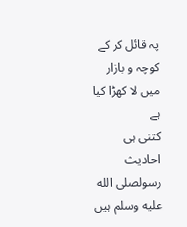پہ قائل کر کے کوچہ و بازار میں لا کھڑا کیا ہے
کتنی ہی احادیث رسولصلى الله عليه وسلم ہیں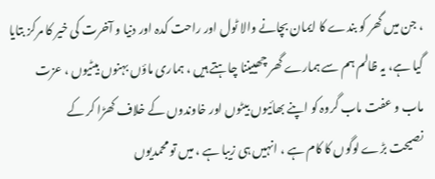، جن میں گھر کو بندے کا ایمان بچانے والا ٹول اور راحت کدہ اور دنیا و آخرت کی خیر کا مرکز بتایا گیا ہے، یہ ظالم ہم سے ہمارے گھر چھییننا چاہتے ہیں ، ہماری ماؤں بہنوں بیٹیوں ، عزت ماب و عفت ماب گروہ کو اپنے بھائیوں بیٹوں اور خاوندوں کے خلاف کھڑا کر کے
نصیحت بڑے لوگوں کا کام ہے ، انہیں ہی زیبا ہے ، میں تو محمدیوں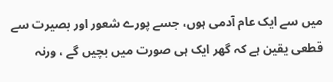میں سے ایک عام آدمی ہوں، جسے پورے شعور اور بصیرت سے قطعی یقین ہے کہ گھر ایک ہی صورت میں بچیں گے ، ورنہ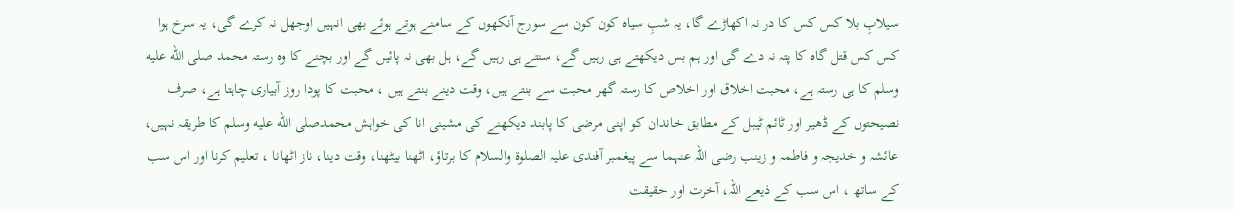سیلابِ بلا کس کس کا در نہ اکھاڑے گا، یہ شبِ سیاہ کون کون سے سورج آنکھوں کے سامنے ہوتے ہوئے بھی انہیں اوجھل نہ کرے گی، یہ سرخ ہوا کس کس قتل گاہ کا پتہ نہ دے گی اور ہم بس دیکھتے ہی رہیں گے، سنتے ہی رہیں گے، ہل بھی نہ پائیں گے اور بچنے کا وہ رستہ محمد صلى الله عليه وسلم کا ہی رستہ ہے، محبت اخلاق اور اخلاص کا رستہ گھر محبت سے بنتے ہیں، وقت دینے بنتے ہیں ، محبت کا پودا روز آبیاری چاہتا ہے، صرف نصیحتوں کے ڈھیر اور ٹائم ٹیبل کے مطابق خاندان کو اپنی مرضی کا پابند دیکھنے کی مشینی انا کی خواہش محمدصلى الله عليه وسلم کا طریقہ نہیں، عائشہ و خدیجہ و فاطمہ و زینب رضی اللہ عنہما سے پیغمبر آفندی علیہ الصلوۃ والسلام کا برتاؤ، اٹھنا بیٹھنا، وقت دینا، ناز اٹھانا ، تعلیم کرنا اور اس سب کے ساتھ ، اس سب کے ذیعے اللہ، آخرت اور حقیقت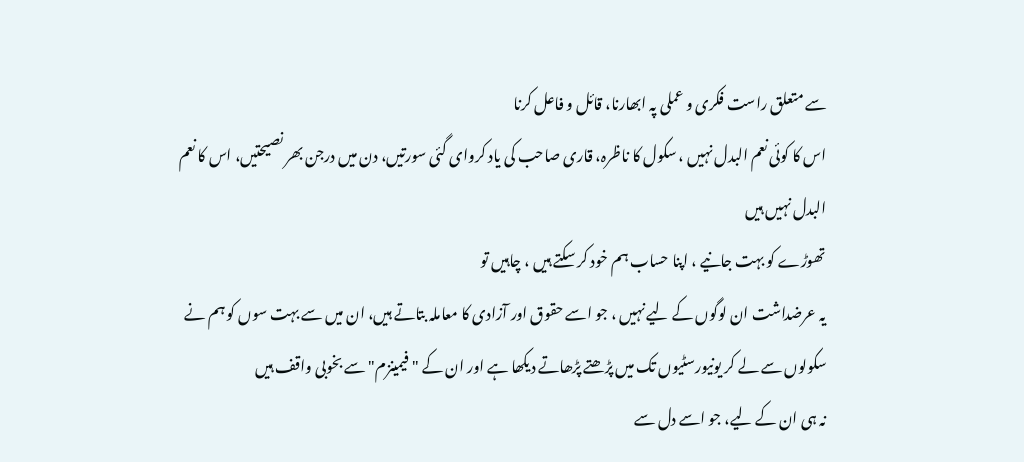سے متعلق راست فکری و عملی پہ ابھارنا، قائل و فاعل کرنا
اس کا کوئی نعم البدل نہیں ، سکول کا ناظرہ، قاری صاحب کی یاد کروای گئی سورتیں، دن میں درجن بھر نصیحتیں، اس کا نعم البدل نہیں ہیں
تھوڑے کو بہت جانیے ، اپنا حساب ہم خود کر سکتے ہیں ، چاہیں تو
یہ عرضداشت ان لوگوں کے لیے نہیں ، جو اسے حقوق اور آزادی کا معاملہ بتاتے ہیں، ان میں سے بہت سوں کو ہم نے سکولوں سے لے کر یونیورسٹیوں تک میں پڑھتے پڑھاتے دیکھا ہے اور ان کے "فیمینزم" سے بخوبی واقف ہیں
نہ ہی ان کے لیے، جو اسے دل سے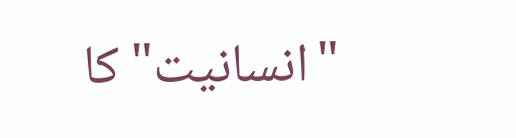"انسانیت" کا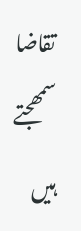تقاضا سمھجتے ہیں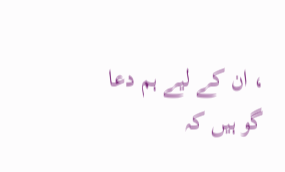، ان کے لیے ہم دعا گو ہیں کہ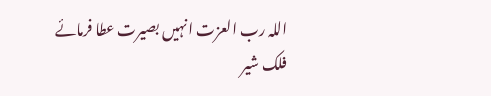اللہ رب العزت انہیں بصیرت عطا فرمائے
فلک شیر